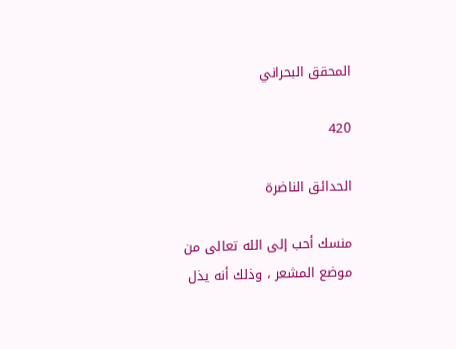المحقق البحراني

420

الحدائق الناضرة

منسك أحب إلى الله تعالى من موضع المشعر ، وذلك أنه يذل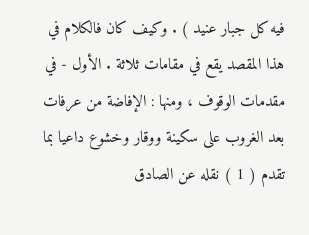فيه كل جبار عنيد ) . وكيف كان فالكلام في هذا المقصد يقع في مقامات ثلاثة . الأول - في مقدمات الوقوف ، ومنها : الإفاضة من عرفات بعد الغروب على سكينة ووقار وخشوع داعيا بما تقدم ( 1 ) نقله عن الصادق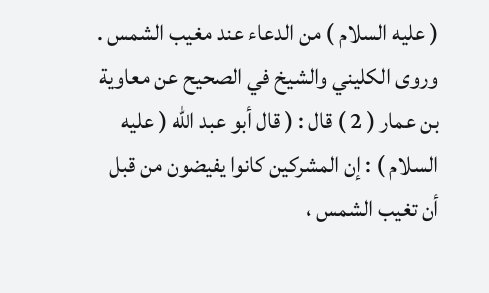( عليه السلام ) من الدعاء عند مغيب الشمس . وروى الكليني والشيخ في الصحيح عن معاوية بن عمار ( 2 ) قال : ( قال أبو عبد الله ( عليه السلام ) : إن المشركين كانوا يفيضون من قبل أن تغيب الشمس ،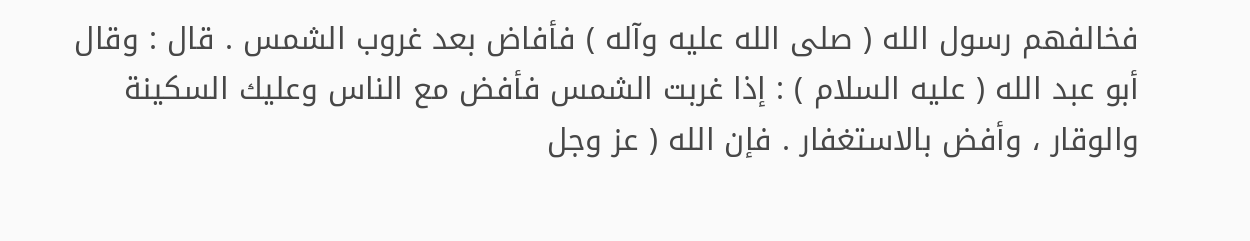فخالفهم رسول الله ( صلى الله عليه وآله ) فأفاض بعد غروب الشمس . قال : وقال أبو عبد الله ( عليه السلام ) : إذا غربت الشمس فأفض مع الناس وعليك السكينة والوقار ، وأفض بالاستغفار . فإن الله ( عز وجل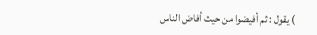) يقول : ثم أفيضوا من حيث أفاض الناس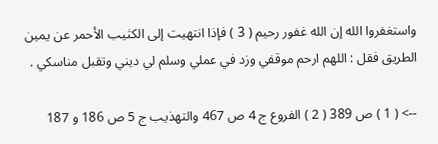واستغفروا الله إن الله غفور رحيم ( 3 ) فإذا انتهيت إلى الكثيب الأحمر عن يمين الطريق فقل : اللهم ارحم موقفي وزد في عملي وسلم لي ديني وتقبل مناسكي .

--> ( 1 ) ص 389 ( 2 ) الفروع ج 4 ص 467 والتهذيب ج 5 ص 186 و 187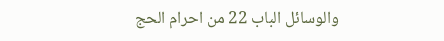والوسائل الباب 22 من احرام الحج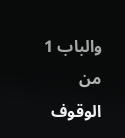والباب 1 من الوقوف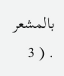بالمشعر . ( 3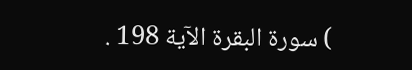) سورة البقرة الآية 198 .